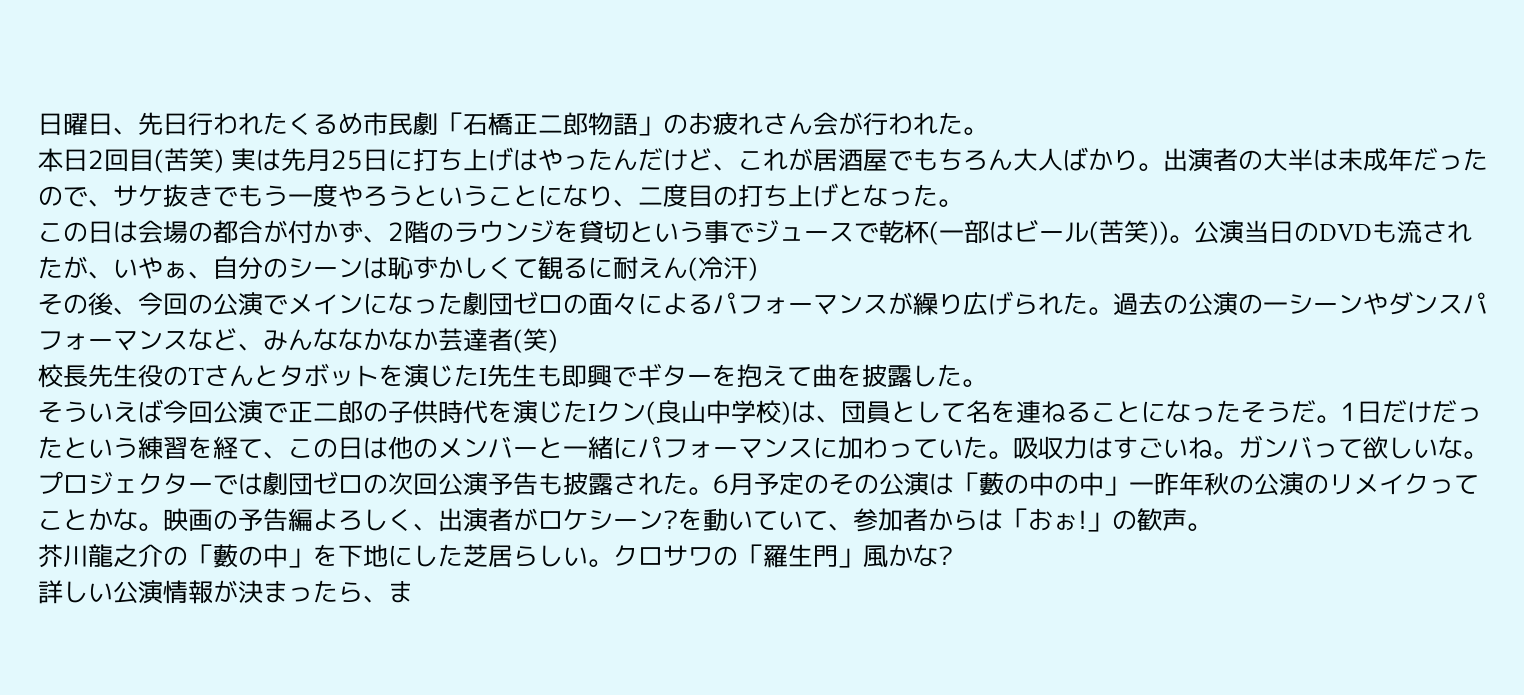日曜日、先日行われたくるめ市民劇「石橋正二郎物語」のお疲れさん会が行われた。
本日2回目(苦笑) 実は先月25日に打ち上げはやったんだけど、これが居酒屋でもちろん大人ばかり。出演者の大半は未成年だったので、サケ抜きでもう一度やろうということになり、二度目の打ち上げとなった。
この日は会場の都合が付かず、2階のラウンジを貸切という事でジュースで乾杯(一部はビール(苦笑))。公演当日のDVDも流されたが、いやぁ、自分のシーンは恥ずかしくて観るに耐えん(冷汗)
その後、今回の公演でメインになった劇団ゼロの面々によるパフォーマンスが繰り広げられた。過去の公演の一シーンやダンスパフォーマンスなど、みんななかなか芸達者(笑)
校長先生役のTさんとタボットを演じたI先生も即興でギターを抱えて曲を披露した。
そういえば今回公演で正二郎の子供時代を演じたIクン(良山中学校)は、団員として名を連ねることになったそうだ。1日だけだったという練習を経て、この日は他のメンバーと一緒にパフォーマンスに加わっていた。吸収力はすごいね。ガンバって欲しいな。
プロジェクターでは劇団ゼロの次回公演予告も披露された。6月予定のその公演は「藪の中の中」一昨年秋の公演のリメイクってことかな。映画の予告編よろしく、出演者がロケシーン?を動いていて、参加者からは「おぉ!」の歓声。
芥川龍之介の「藪の中」を下地にした芝居らしい。クロサワの「羅生門」風かな?
詳しい公演情報が決まったら、ま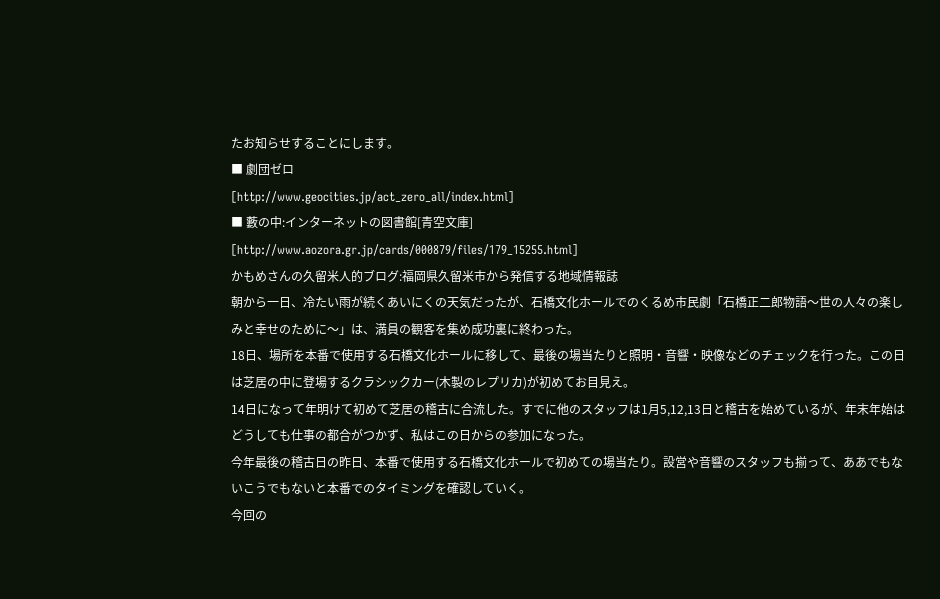たお知らせすることにします。
■ 劇団ゼロ
[http://www.geocities.jp/act_zero_all/index.html]
■ 藪の中:インターネットの図書館[青空文庫]
[http://www.aozora.gr.jp/cards/000879/files/179_15255.html]
かもめさんの久留米人的ブログ:福岡県久留米市から発信する地域情報誌
朝から一日、冷たい雨が続くあいにくの天気だったが、石橋文化ホールでのくるめ市民劇「石橋正二郎物語〜世の人々の楽しみと幸せのために〜」は、満員の観客を集め成功裏に終わった。
18日、場所を本番で使用する石橋文化ホールに移して、最後の場当たりと照明・音響・映像などのチェックを行った。この日は芝居の中に登場するクラシックカー(木製のレプリカ)が初めてお目見え。
14日になって年明けて初めて芝居の稽古に合流した。すでに他のスタッフは1月5,12,13日と稽古を始めているが、年末年始はどうしても仕事の都合がつかず、私はこの日からの参加になった。
今年最後の稽古日の昨日、本番で使用する石橋文化ホールで初めての場当たり。設営や音響のスタッフも揃って、ああでもないこうでもないと本番でのタイミングを確認していく。
今回の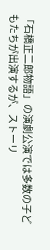「石橋正二郎物語」の演劇公演では多数の子どもたちが出演するが、ストーリ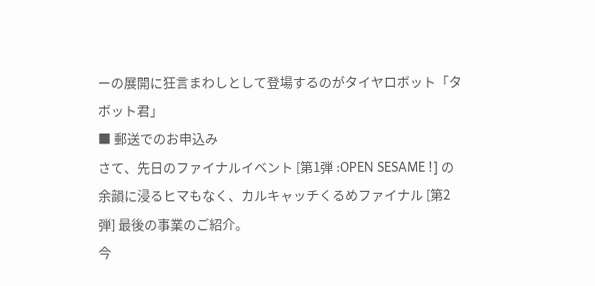ーの展開に狂言まわしとして登場するのがタイヤロボット「タボット君」
■ 郵送でのお申込み
さて、先日のファイナルイベント [第1弾 :OPEN SESAME !] の余韻に浸るヒマもなく、カルキャッチくるめファイナル [第2弾] 最後の事業のご紹介。
今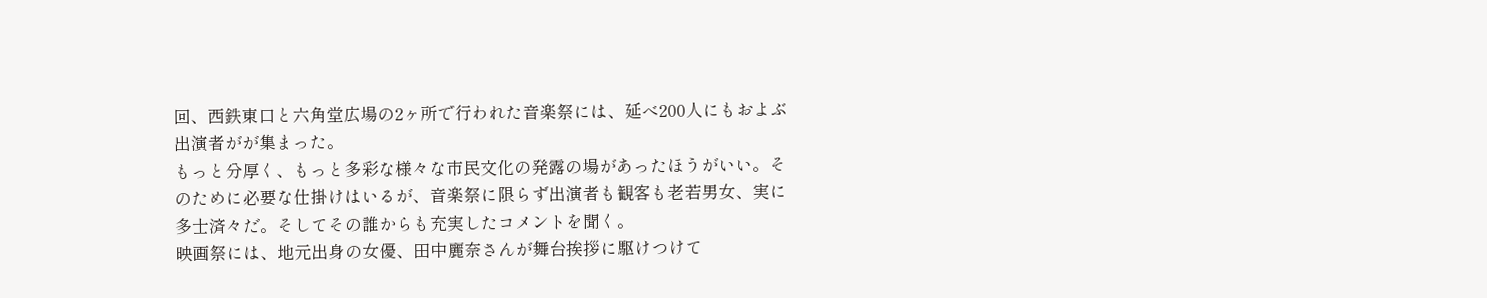回、西鉄東口と六角堂広場の2ヶ所で行われた音楽祭には、延べ200人にもおよぶ出演者がが集まった。
もっと分厚く、もっと多彩な様々な市民文化の発露の場があったほうがいい。そのために必要な仕掛けはいるが、音楽祭に限らず出演者も観客も老若男女、実に多士済々だ。そしてその誰からも充実したコメントを聞く。
映画祭には、地元出身の女優、田中麗奈さんが舞台挨拶に駆けつけて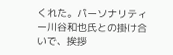くれた。パーソナリティー川谷和也氏との掛け合いで、挨拶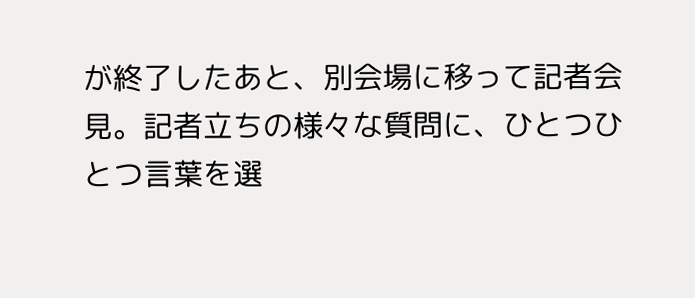が終了したあと、別会場に移って記者会見。記者立ちの様々な質問に、ひとつひとつ言葉を選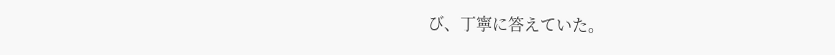び、丁寧に答えていた。